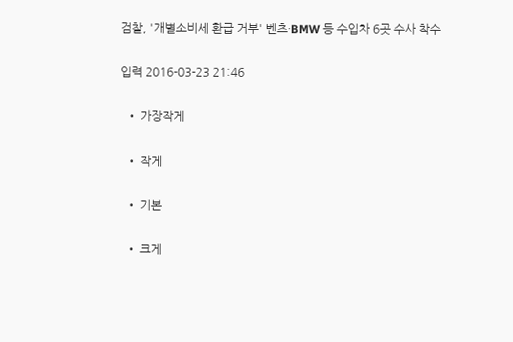검찰, '개별소비세 환급 거부' 벤츠·BMW 등 수입차 6곳 수사 착수

입력 2016-03-23 21:46

  • 가장작게

  • 작게

  • 기본

  • 크게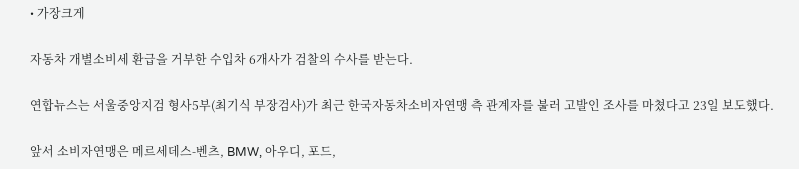• 가장크게

자동차 개별소비세 환급을 거부한 수입차 6개사가 검찰의 수사를 받는다.

연합뉴스는 서울중앙지검 형사5부(최기식 부장검사)가 최근 한국자동차소비자연맹 측 관계자를 불러 고발인 조사를 마쳤다고 23일 보도했다.

앞서 소비자연맹은 메르세데스-벤츠, BMW, 아우디, 포드,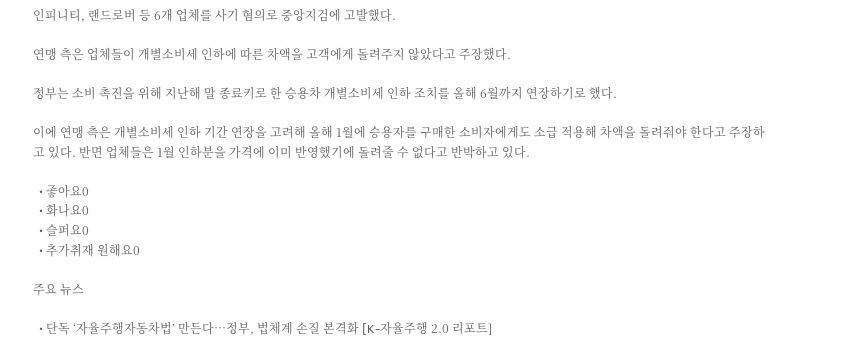인피니티, 랜드로버 등 6개 업체를 사기 혐의로 중앙지검에 고발했다.

연맹 측은 업체들이 개별소비세 인하에 따른 차액을 고객에게 돌려주지 않았다고 주장했다.

정부는 소비 촉진을 위해 지난해 말 종료키로 한 승용차 개별소비세 인하 조치를 올해 6월까지 연장하기로 했다.

이에 연맹 측은 개별소비세 인하 기간 연장을 고려해 올해 1월에 승용자를 구매한 소비자에게도 소급 적용해 차액을 돌려줘야 한다고 주장하고 있다. 반면 업체들은 1월 인하분을 가격에 이미 반영했기에 돌려줄 수 없다고 반박하고 있다.

  • 좋아요0
  • 화나요0
  • 슬퍼요0
  • 추가취재 원해요0

주요 뉴스

  • 단독 ‘자율주행자동차법’ 만든다…정부, 법체계 손질 본격화 [K-자율주행 2.0 리포트]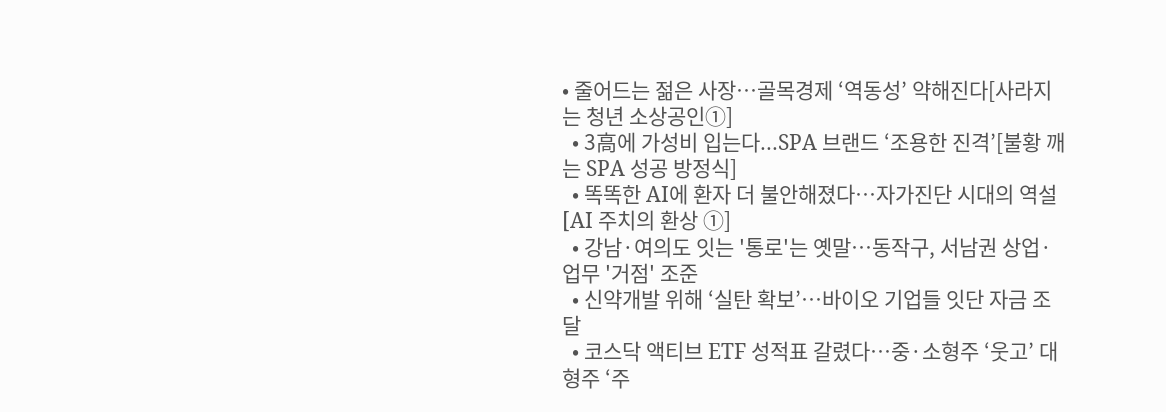• 줄어드는 젊은 사장…골목경제 ‘역동성’ 약해진다[사라지는 청년 소상공인①]
  • 3高에 가성비 입는다...SPA 브랜드 ‘조용한 진격’[불황 깨는 SPA 성공 방정식]
  • 똑똑한 AI에 환자 더 불안해졌다…자가진단 시대의 역설 [AI 주치의 환상 ①]
  • 강남·여의도 잇는 '통로'는 옛말⋯동작구, 서남권 상업·업무 '거점' 조준
  • 신약개발 위해 ‘실탄 확보’…바이오 기업들 잇단 자금 조달
  • 코스닥 액티브 ETF 성적표 갈렸다…중·소형주 ‘웃고’ 대형주 ‘주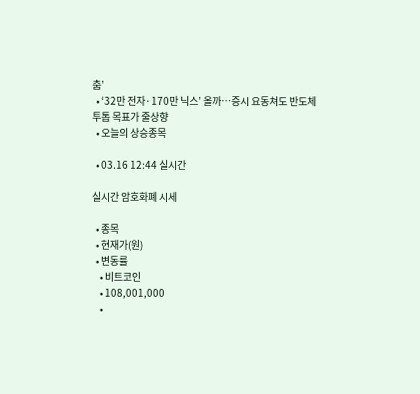춤’
  • ‘32만 전자·170만 닉스’ 올까…증시 요동쳐도 반도체 투톱 목표가 줄상향
  • 오늘의 상승종목

  • 03.16 12:44 실시간

실시간 암호화폐 시세

  • 종목
  • 현재가(원)
  • 변동률
    • 비트코인
    • 108,001,000
    •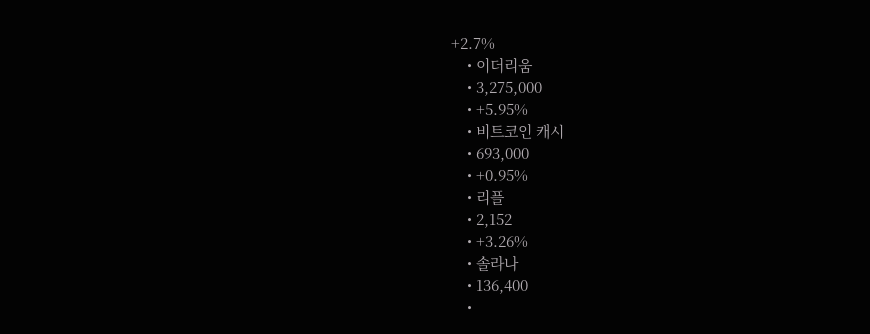+2.7%
    • 이더리움
    • 3,275,000
    • +5.95%
    • 비트코인 캐시
    • 693,000
    • +0.95%
    • 리플
    • 2,152
    • +3.26%
    • 솔라나
    • 136,400
    •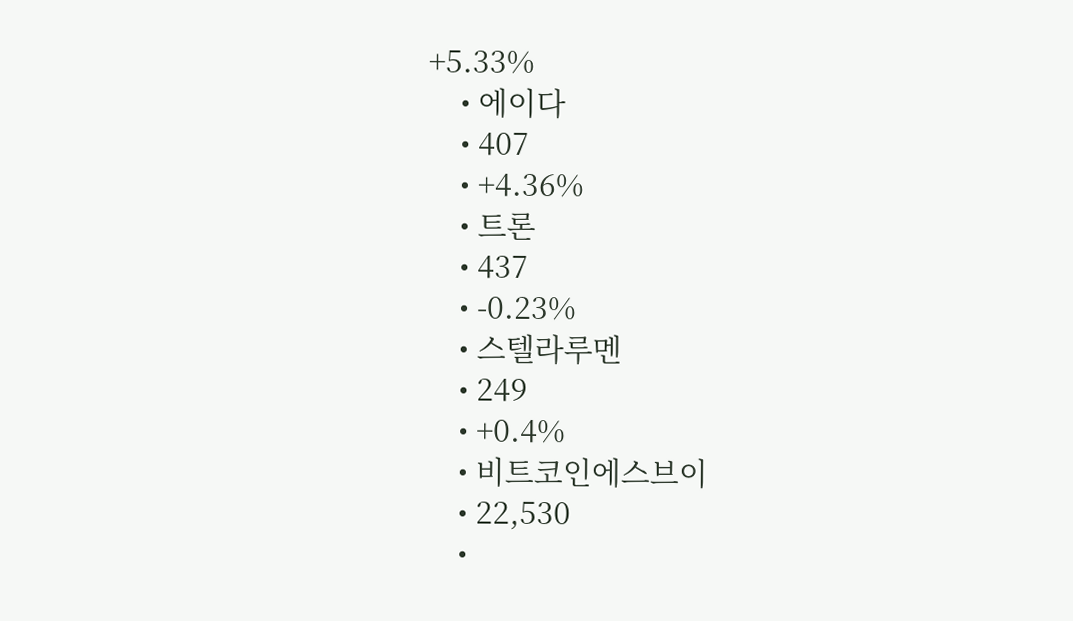+5.33%
    • 에이다
    • 407
    • +4.36%
    • 트론
    • 437
    • -0.23%
    • 스텔라루멘
    • 249
    • +0.4%
    • 비트코인에스브이
    • 22,530
    •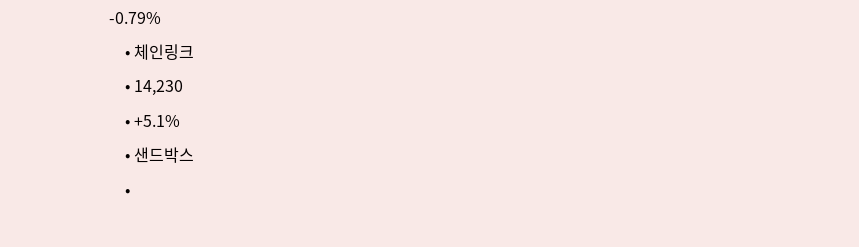-0.79%
    • 체인링크
    • 14,230
    • +5.1%
    • 샌드박스
    •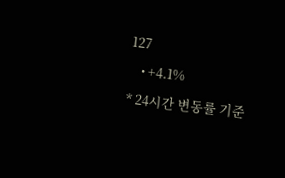127
    • +4.1%
* 24시간 변동률 기준